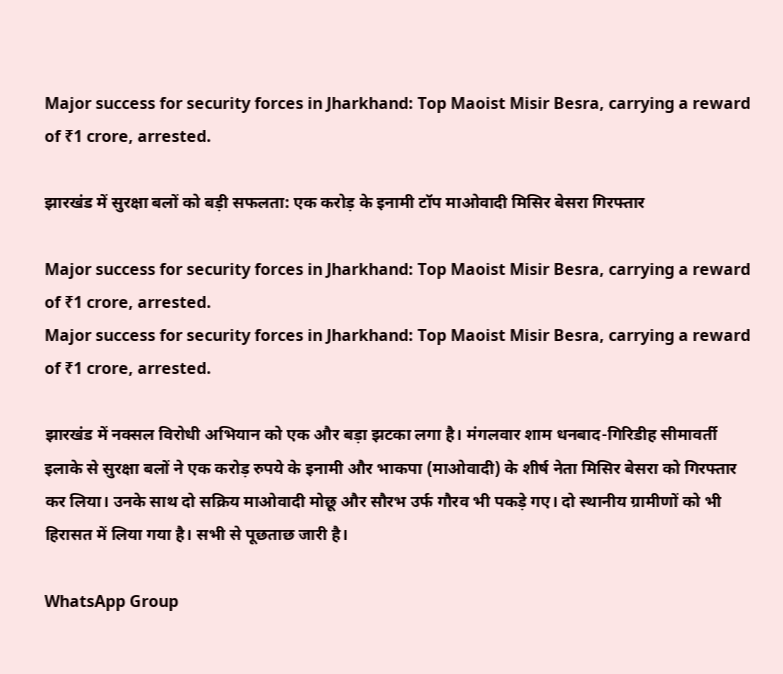Major success for security forces in Jharkhand: Top Maoist Misir Besra, carrying a reward of ₹1 crore, arrested.

झारखंड में सुरक्षा बलों को बड़ी सफलता: एक करोड़ के इनामी टॉप माओवादी मिसिर बेसरा गिरफ्तार

Major success for security forces in Jharkhand: Top Maoist Misir Besra, carrying a reward of ₹1 crore, arrested.
Major success for security forces in Jharkhand: Top Maoist Misir Besra, carrying a reward of ₹1 crore, arrested.

झारखंड में नक्सल विरोधी अभियान को एक और बड़ा झटका लगा है। मंगलवार शाम धनबाद-गिरिडीह सीमावर्ती इलाके से सुरक्षा बलों ने एक करोड़ रुपये के इनामी और भाकपा (माओवादी) के शीर्ष नेता मिसिर बेसरा को गिरफ्तार कर लिया। उनके साथ दो सक्रिय माओवादी मोछू और सौरभ उर्फ गौरव भी पकड़े गए। दो स्थानीय ग्रामीणों को भी हिरासत में लिया गया है। सभी से पूछताछ जारी है।

WhatsApp Group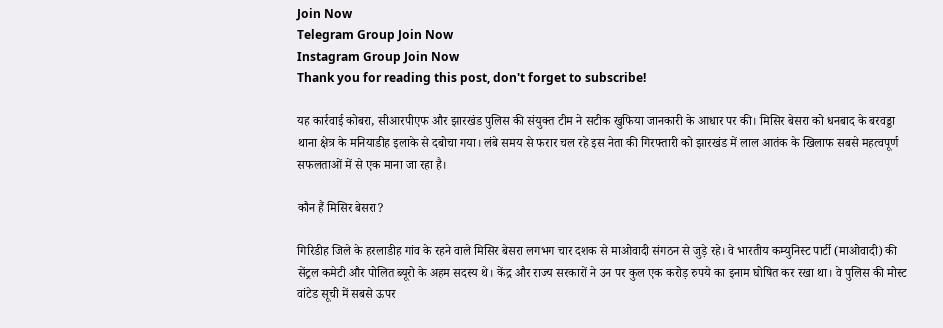Join Now
Telegram Group Join Now
Instagram Group Join Now
Thank you for reading this post, don't forget to subscribe!

यह कार्रवाई कोबरा, सीआरपीएफ और झारखंड पुलिस की संयुक्त टीम ने सटीक खुफिया जानकारी के आधार पर की। मिसिर बेसरा को धनबाद के बरवड्डा थाना क्षेत्र के मनियाडीह इलाके से दबोचा गया। लंबे समय से फरार चल रहे इस नेता की गिरफ्तारी को झारखंड में लाल आतंक के खिलाफ सबसे महत्वपूर्ण सफलताओं में से एक माना जा रहा है।

कौन हैं मिसिर बेसरा?

गिरिडीह जिले के हरलाडीह गांव के रहने वाले मिसिर बेसरा लगभग चार दशक से माओवादी संगठन से जुड़े रहे। वे भारतीय कम्युनिस्ट पार्टी (माओवादी) की सेंट्रल कमेटी और पोलित ब्यूरो के अहम सदस्य थे। केंद्र और राज्य सरकारों ने उन पर कुल एक करोड़ रुपये का इनाम घोषित कर रखा था। वे पुलिस की मोस्ट वांटेड सूची में सबसे ऊपर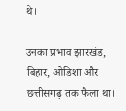थे।

उनका प्रभाव झारखंड, बिहार, ओडिशा और छत्तीसगढ़ तक फैला था।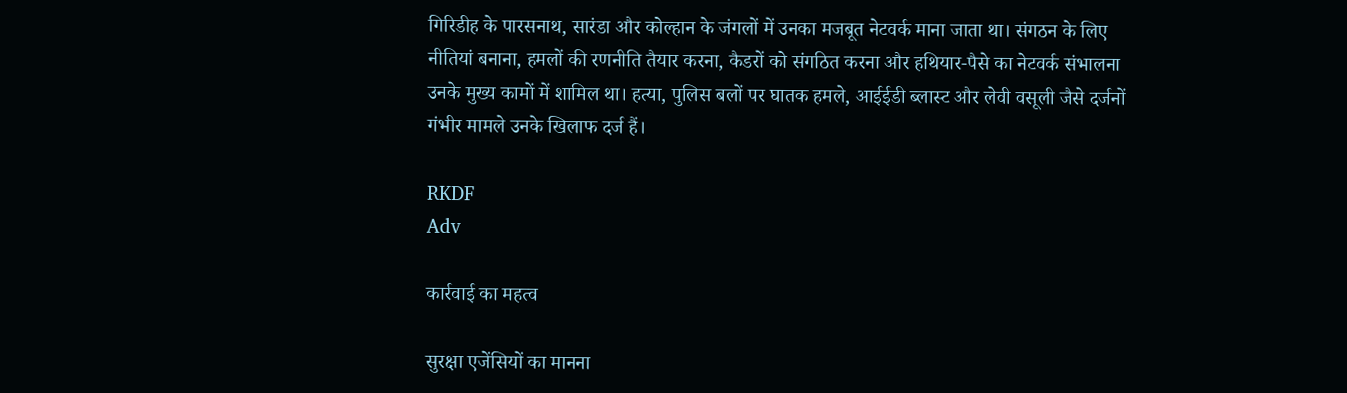गिरिडीह के पारसनाथ, सारंडा और कोल्हान के जंगलों में उनका मजबूत नेटवर्क माना जाता था। संगठन के लिए नीतियां बनाना, हमलों की रणनीति तैयार करना, कैडरों को संगठित करना और हथियार-पैसे का नेटवर्क संभालना उनके मुख्य कामों में शामिल था। हत्या, पुलिस बलों पर घातक हमले, आईईडी ब्लास्ट और लेवी वसूली जैसे दर्जनों गंभीर मामले उनके खिलाफ दर्ज हैं।

RKDF
Adv

कार्रवाई का महत्व

सुरक्षा एजेंसियों का मानना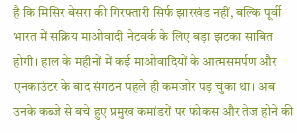है कि मिसिर बेसरा की गिरफ्तारी सिर्फ झारखंड नहीं, बल्कि पूर्वी भारत में सक्रिय माओवादी नेटवर्क के लिए बड़ा झटका साबित होगी। हाल के महीनों में कई माओवादियों के आत्मसमर्पण और एनकाउंटर के बाद संगठन पहले ही कमजोर पड़ चुका था। अब उनके कब्जे से बचे हुए प्रमुख कमांडरों पर फोकस और तेज होने की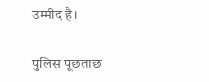उम्मीद है।

पुलिस पूछताछ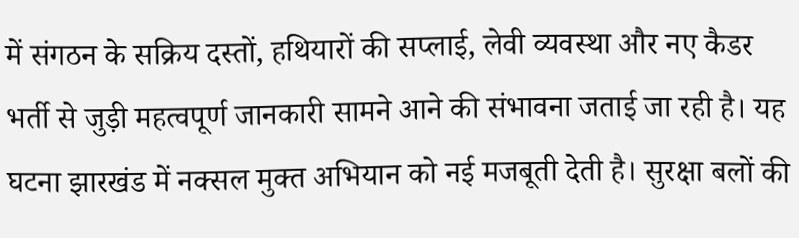में संगठन के सक्रिय दस्तों, हथियारों की सप्लाई, लेवी व्यवस्था और नए कैडर भर्ती से जुड़ी महत्वपूर्ण जानकारी सामने आने की संभावना जताई जा रही है। यह घटना झारखंड में नक्सल मुक्त अभियान को नई मजबूती देती है। सुरक्षा बलों की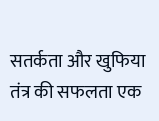सतर्कता और खुफिया तंत्र की सफलता एक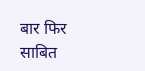बार फिर साबित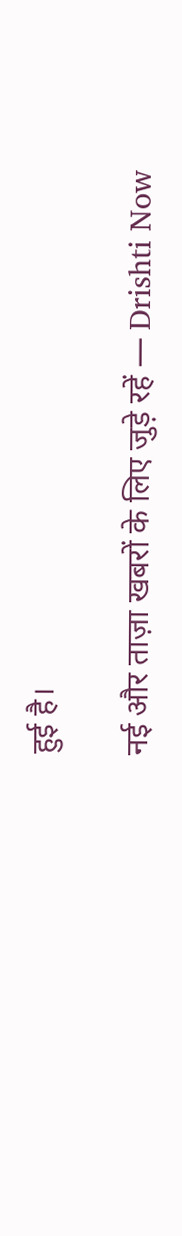हुई है।

नई और ताज़ा खबरों के लिए जुड़े रहें — Drishti Now